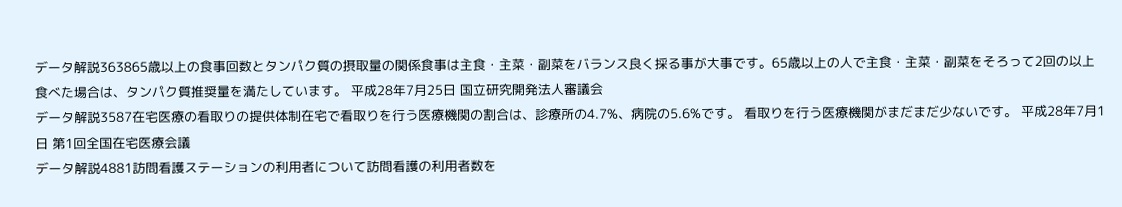データ解説363865歳以上の食事回数とタンパク質の摂取量の関係食事は主食・主菜・副菜をバランス良く採る事が大事です。65歳以上の人で主食・主菜・副菜をそろって2回の以上食べた場合は、タンパク質推奨量を満たしています。 平成28年7月25日 国立研究開発法人審議会
データ解説3587在宅医療の看取りの提供体制在宅で看取りを行う医療機関の割合は、診療所の4.7%、病院の5.6%です。 看取りを行う医療機関がまだまだ少ないです。 平成28年7月1日 第1回全国在宅医療会議
データ解説4881訪問看護ステーションの利用者について訪問看護の利用者数を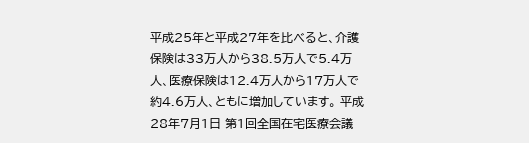平成25年と平成27年を比べると、介護保険は33万人から38.5万人で5.4万人、医療保険は12.4万人から17万人で約4.6万人、ともに増加しています。 平成28年7月1日 第1回全国在宅医療会議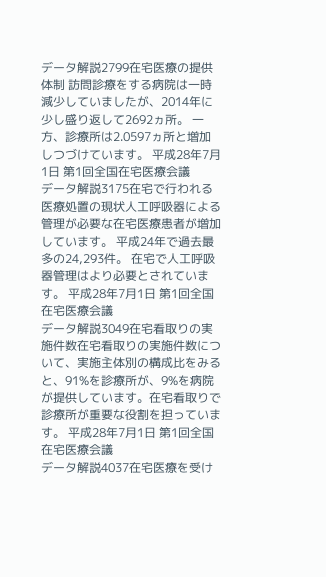データ解説2799在宅医療の提供体制 訪問診療をする病院は一時減少していましたが、2014年に少し盛り返して2692ヵ所。 一方、診療所は2.0597ヵ所と増加しつづけています。 平成28年7月1日 第1回全国在宅医療会議
データ解説3175在宅で行われる医療処置の現状人工呼吸器による管理が必要な在宅医療患者が増加しています。 平成24年で過去最多の24,293件。 在宅で人工呼吸器管理はより必要とされています。 平成28年7月1日 第1回全国在宅医療会議
データ解説3049在宅看取りの実施件数在宅看取りの実施件数について、実施主体別の構成比をみると、91%を診療所が、9%を病院が提供しています。在宅看取りで診療所が重要な役割を担っています。 平成28年7月1日 第1回全国在宅医療会議
データ解説4037在宅医療を受け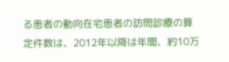る患者の動向在宅患者の訪問診療の算定件数は、2012年以降は年間、約10万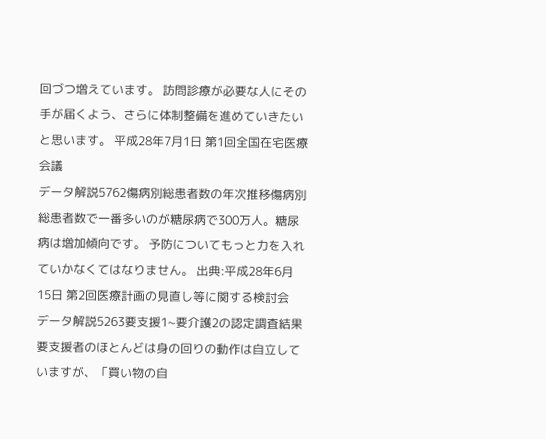回づつ増えています。 訪問診療が必要な人にその手が届くよう、さらに体制整備を進めていきたいと思います。 平成28年7月1日 第1回全国在宅医療会議
データ解説5762傷病別総患者数の年次推移傷病別総患者数で一番多いのが糖尿病で300万人。糖尿病は増加傾向です。 予防についてもっと力を入れていかなくてはなりません。 出典:平成28年6月15日 第2回医療計画の見直し等に関する検討会
データ解説5263要支援1~要介護2の認定調査結果要支援者のほとんどは身の回りの動作は自立していますが、「買い物の自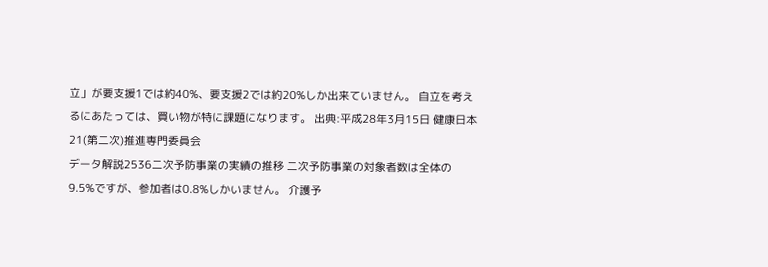立」が要支援1では約40%、要支援2では約20%しか出来ていません。 自立を考えるにあたっては、買い物が特に課題になります。 出典:平成28年3月15日 健康日本21(第二次)推進専門委員会
データ解説2536二次予防事業の実績の推移 二次予防事業の対象者数は全体の9.5%ですが、参加者は0.8%しかいません。 介護予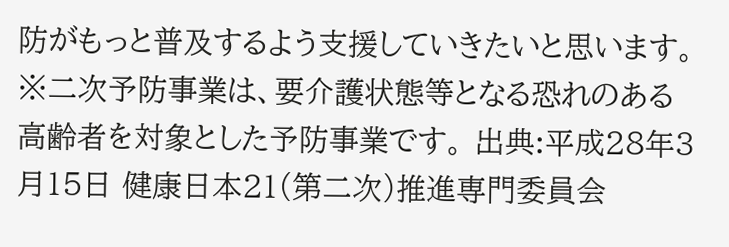防がもっと普及するよう支援していきたいと思います。 ※二次予防事業は、要介護状態等となる恐れのある高齢者を対象とした予防事業です。 出典:平成28年3月15日 健康日本21(第二次)推進専門委員会